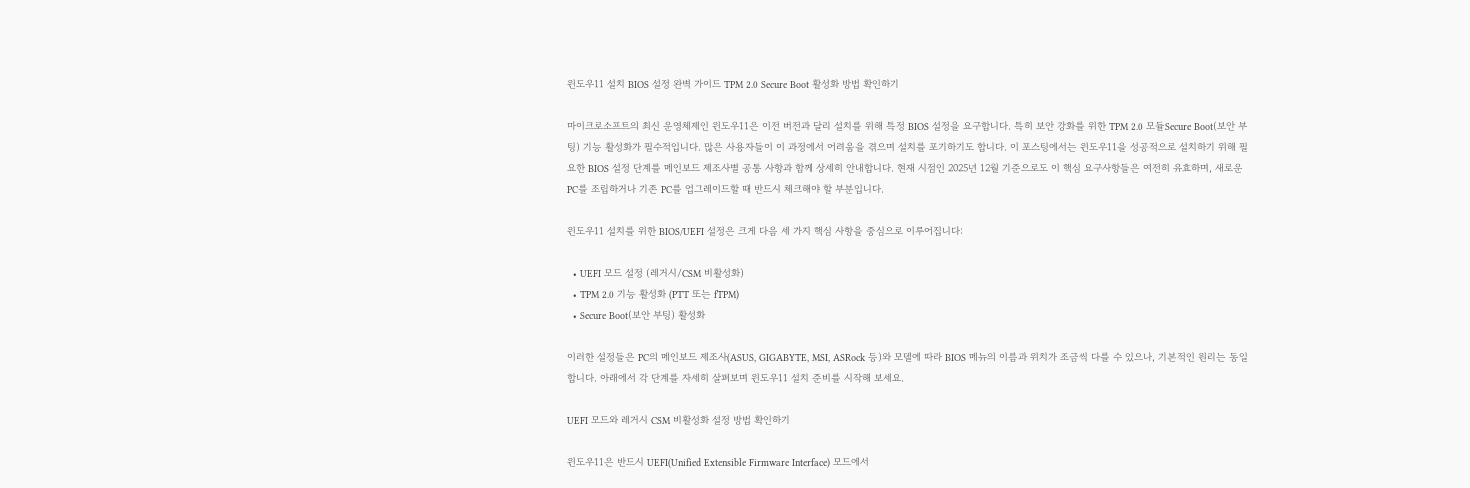윈도우11 설치 BIOS 설정 완벽 가이드 TPM 2.0 Secure Boot 활성화 방법 확인하기

마이크로소프트의 최신 운영체제인 윈도우11은 이전 버전과 달리 설치를 위해 특정 BIOS 설정을 요구합니다. 특히 보안 강화를 위한 TPM 2.0 모듈Secure Boot(보안 부팅) 기능 활성화가 필수적입니다. 많은 사용자들이 이 과정에서 어려움을 겪으며 설치를 포기하기도 합니다. 이 포스팅에서는 윈도우11을 성공적으로 설치하기 위해 필요한 BIOS 설정 단계를 메인보드 제조사별 공통 사항과 함께 상세히 안내합니다. 현재 시점인 2025년 12월 기준으로도 이 핵심 요구사항들은 여전히 유효하며, 새로운 PC를 조립하거나 기존 PC를 업그레이드할 때 반드시 체크해야 할 부분입니다.

윈도우11 설치를 위한 BIOS/UEFI 설정은 크게 다음 세 가지 핵심 사항을 중심으로 이루어집니다:

  • UEFI 모드 설정 (레거시/CSM 비활성화)
  • TPM 2.0 기능 활성화 (PTT 또는 fTPM)
  • Secure Boot(보안 부팅) 활성화

이러한 설정들은 PC의 메인보드 제조사(ASUS, GIGABYTE, MSI, ASRock 등)와 모델에 따라 BIOS 메뉴의 이름과 위치가 조금씩 다를 수 있으나, 기본적인 원리는 동일합니다. 아래에서 각 단계를 자세히 살펴보며 윈도우11 설치 준비를 시작해 보세요.

UEFI 모드와 레거시 CSM 비활성화 설정 방법 확인하기

윈도우11은 반드시 UEFI(Unified Extensible Firmware Interface) 모드에서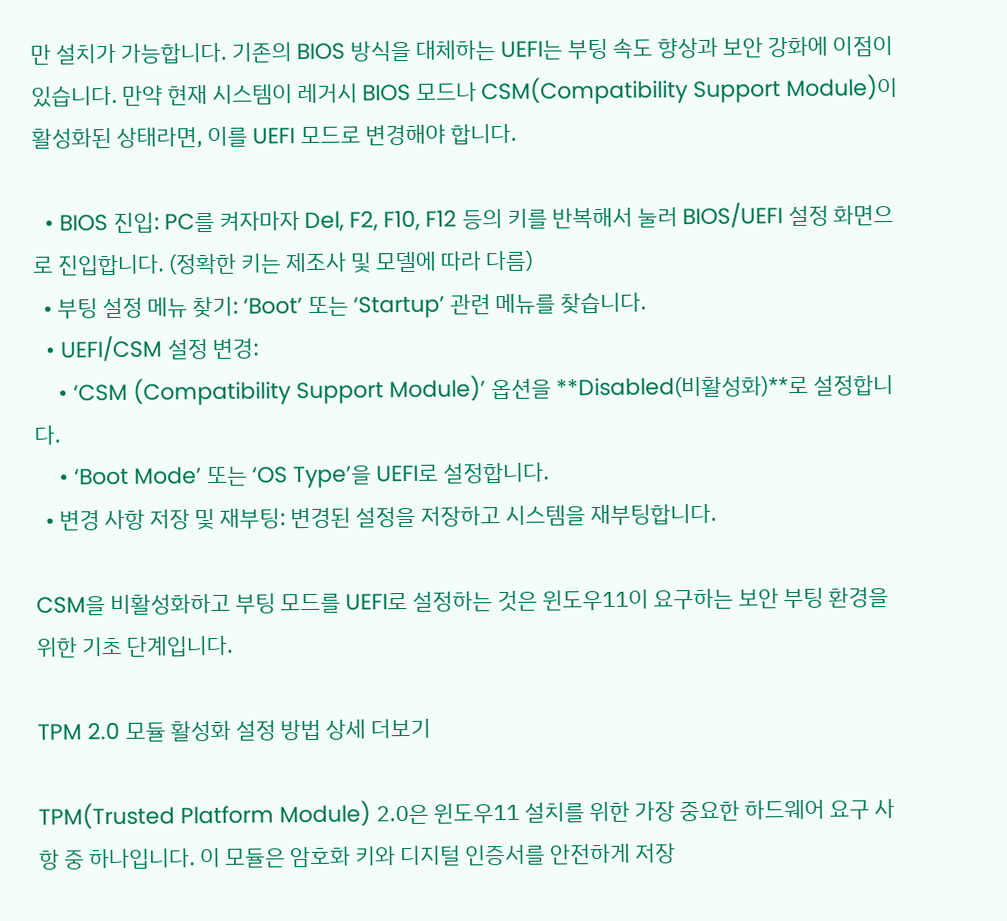만 설치가 가능합니다. 기존의 BIOS 방식을 대체하는 UEFI는 부팅 속도 향상과 보안 강화에 이점이 있습니다. 만약 현재 시스템이 레거시 BIOS 모드나 CSM(Compatibility Support Module)이 활성화된 상태라면, 이를 UEFI 모드로 변경해야 합니다.

  • BIOS 진입: PC를 켜자마자 Del, F2, F10, F12 등의 키를 반복해서 눌러 BIOS/UEFI 설정 화면으로 진입합니다. (정확한 키는 제조사 및 모델에 따라 다름)
  • 부팅 설정 메뉴 찾기: ‘Boot’ 또는 ‘Startup’ 관련 메뉴를 찾습니다.
  • UEFI/CSM 설정 변경:
    • ‘CSM (Compatibility Support Module)’ 옵션을 **Disabled(비활성화)**로 설정합니다.
    • ‘Boot Mode’ 또는 ‘OS Type’을 UEFI로 설정합니다.
  • 변경 사항 저장 및 재부팅: 변경된 설정을 저장하고 시스템을 재부팅합니다.

CSM을 비활성화하고 부팅 모드를 UEFI로 설정하는 것은 윈도우11이 요구하는 보안 부팅 환경을 위한 기초 단계입니다.

TPM 2.0 모듈 활성화 설정 방법 상세 더보기

TPM(Trusted Platform Module) 2.0은 윈도우11 설치를 위한 가장 중요한 하드웨어 요구 사항 중 하나입니다. 이 모듈은 암호화 키와 디지털 인증서를 안전하게 저장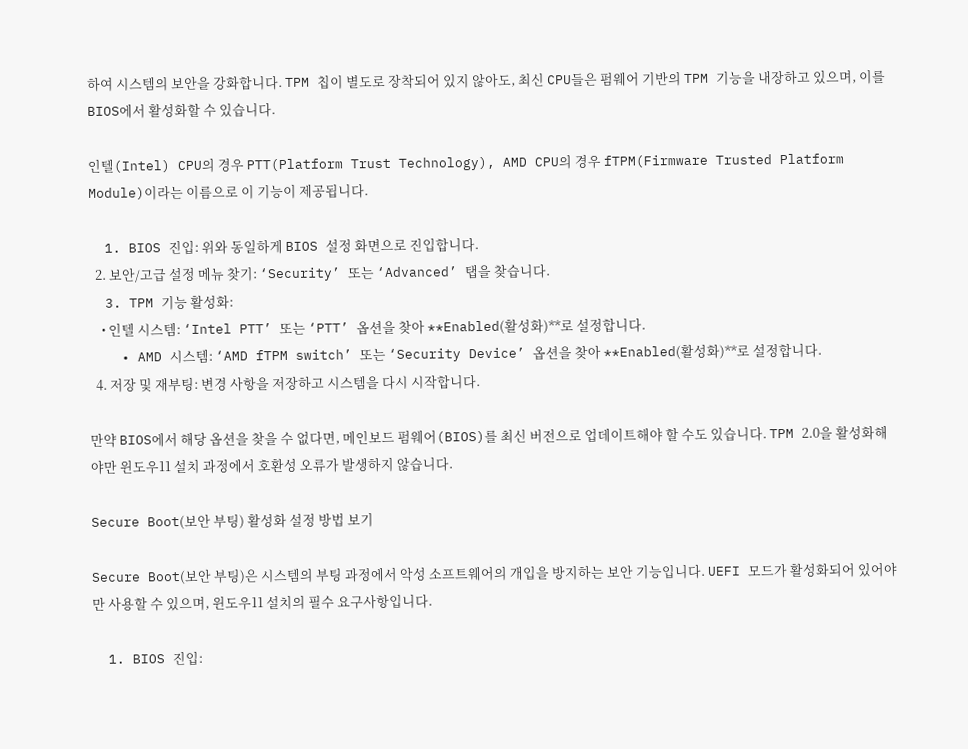하여 시스템의 보안을 강화합니다. TPM 칩이 별도로 장착되어 있지 않아도, 최신 CPU들은 펌웨어 기반의 TPM 기능을 내장하고 있으며, 이를 BIOS에서 활성화할 수 있습니다.

인텔(Intel) CPU의 경우 PTT(Platform Trust Technology), AMD CPU의 경우 fTPM(Firmware Trusted Platform Module)이라는 이름으로 이 기능이 제공됩니다.

  1. BIOS 진입: 위와 동일하게 BIOS 설정 화면으로 진입합니다.
  2. 보안/고급 설정 메뉴 찾기: ‘Security’ 또는 ‘Advanced’ 탭을 찾습니다.
  3. TPM 기능 활성화:
    • 인텔 시스템: ‘Intel PTT’ 또는 ‘PTT’ 옵션을 찾아 **Enabled(활성화)**로 설정합니다.
    • AMD 시스템: ‘AMD fTPM switch’ 또는 ‘Security Device’ 옵션을 찾아 **Enabled(활성화)**로 설정합니다.
  4. 저장 및 재부팅: 변경 사항을 저장하고 시스템을 다시 시작합니다.

만약 BIOS에서 해당 옵션을 찾을 수 없다면, 메인보드 펌웨어(BIOS)를 최신 버전으로 업데이트해야 할 수도 있습니다. TPM 2.0을 활성화해야만 윈도우11 설치 과정에서 호환성 오류가 발생하지 않습니다.

Secure Boot(보안 부팅) 활성화 설정 방법 보기

Secure Boot(보안 부팅)은 시스템의 부팅 과정에서 악성 소프트웨어의 개입을 방지하는 보안 기능입니다. UEFI 모드가 활성화되어 있어야만 사용할 수 있으며, 윈도우11 설치의 필수 요구사항입니다.

  1. BIOS 진입: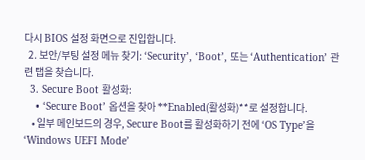다시 BIOS 설정 화면으로 진입합니다.
  2. 보안/부팅 설정 메뉴 찾기: ‘Security’, ‘Boot’, 또는 ‘Authentication’ 관련 탭을 찾습니다.
  3. Secure Boot 활성화:
    • ‘Secure Boot’ 옵션을 찾아 **Enabled(활성화)**로 설정합니다.
    • 일부 메인보드의 경우, Secure Boot를 활성화하기 전에 ‘OS Type’을 ‘Windows UEFI Mode’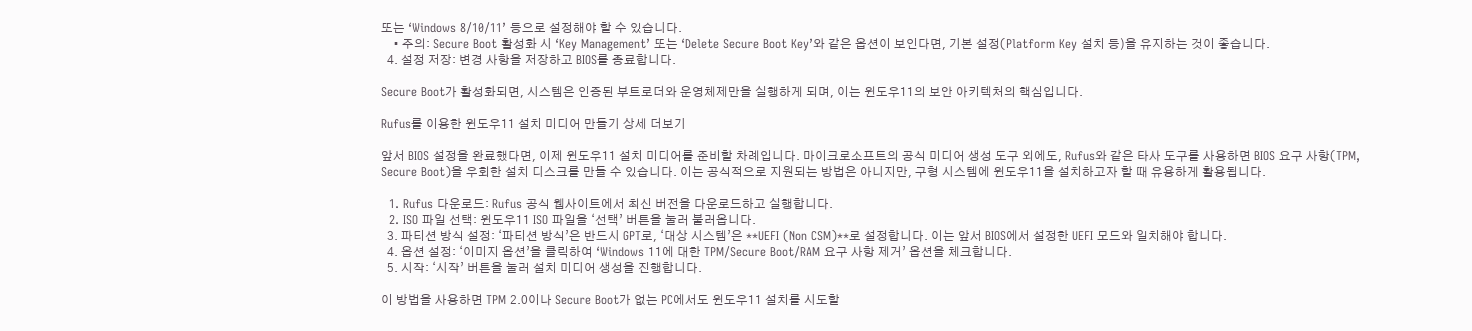또는 ‘Windows 8/10/11’ 등으로 설정해야 할 수 있습니다.
    • 주의: Secure Boot 활성화 시 ‘Key Management’ 또는 ‘Delete Secure Boot Key’와 같은 옵션이 보인다면, 기본 설정(Platform Key 설치 등)을 유지하는 것이 좋습니다.
  4. 설정 저장: 변경 사항을 저장하고 BIOS를 종료합니다.

Secure Boot가 활성화되면, 시스템은 인증된 부트로더와 운영체제만을 실행하게 되며, 이는 윈도우11의 보안 아키텍처의 핵심입니다.

Rufus를 이용한 윈도우11 설치 미디어 만들기 상세 더보기

앞서 BIOS 설정을 완료했다면, 이제 윈도우11 설치 미디어를 준비할 차례입니다. 마이크로소프트의 공식 미디어 생성 도구 외에도, Rufus와 같은 타사 도구를 사용하면 BIOS 요구 사항(TPM, Secure Boot)을 우회한 설치 디스크를 만들 수 있습니다. 이는 공식적으로 지원되는 방법은 아니지만, 구형 시스템에 윈도우11을 설치하고자 할 때 유용하게 활용됩니다.

  1. Rufus 다운로드: Rufus 공식 웹사이트에서 최신 버전을 다운로드하고 실행합니다.
  2. ISO 파일 선택: 윈도우11 ISO 파일을 ‘선택’ 버튼을 눌러 불러옵니다.
  3. 파티션 방식 설정: ‘파티션 방식’은 반드시 GPT로, ‘대상 시스템’은 **UEFI (Non CSM)**로 설정합니다. 이는 앞서 BIOS에서 설정한 UEFI 모드와 일치해야 합니다.
  4. 옵션 설정: ‘이미지 옵션’을 클릭하여 ‘Windows 11에 대한 TPM/Secure Boot/RAM 요구 사항 제거’ 옵션을 체크합니다.
  5. 시작: ‘시작’ 버튼을 눌러 설치 미디어 생성을 진행합니다.

이 방법을 사용하면 TPM 2.0이나 Secure Boot가 없는 PC에서도 윈도우11 설치를 시도할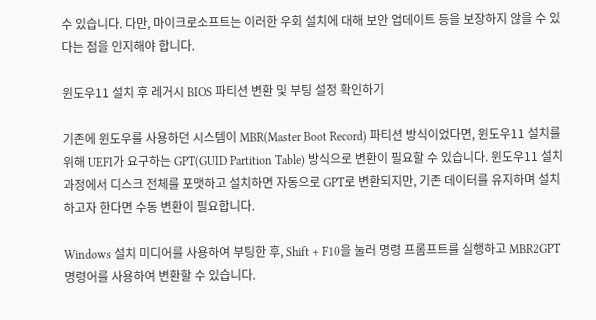수 있습니다. 다만, 마이크로소프트는 이러한 우회 설치에 대해 보안 업데이트 등을 보장하지 않을 수 있다는 점을 인지해야 합니다.

윈도우11 설치 후 레거시 BIOS 파티션 변환 및 부팅 설정 확인하기

기존에 윈도우를 사용하던 시스템이 MBR(Master Boot Record) 파티션 방식이었다면, 윈도우11 설치를 위해 UEFI가 요구하는 GPT(GUID Partition Table) 방식으로 변환이 필요할 수 있습니다. 윈도우11 설치 과정에서 디스크 전체를 포맷하고 설치하면 자동으로 GPT로 변환되지만, 기존 데이터를 유지하며 설치하고자 한다면 수동 변환이 필요합니다.

Windows 설치 미디어를 사용하여 부팅한 후, Shift + F10을 눌러 명령 프롬프트를 실행하고 MBR2GPT 명령어를 사용하여 변환할 수 있습니다.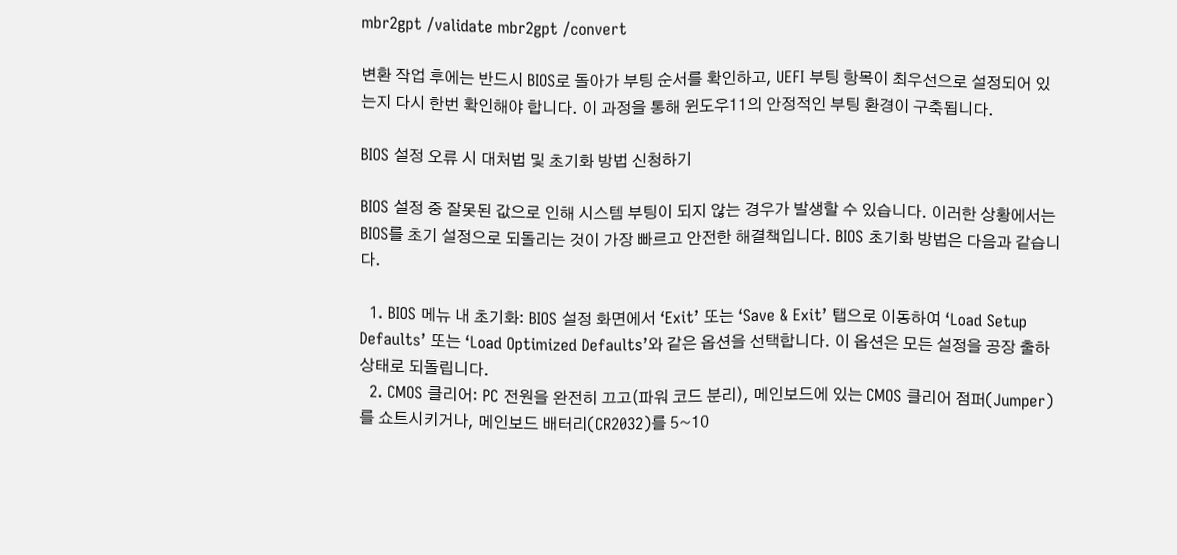mbr2gpt /validate mbr2gpt /convert

변환 작업 후에는 반드시 BIOS로 돌아가 부팅 순서를 확인하고, UEFI 부팅 항목이 최우선으로 설정되어 있는지 다시 한번 확인해야 합니다. 이 과정을 통해 윈도우11의 안정적인 부팅 환경이 구축됩니다.

BIOS 설정 오류 시 대처법 및 초기화 방법 신청하기

BIOS 설정 중 잘못된 값으로 인해 시스템 부팅이 되지 않는 경우가 발생할 수 있습니다. 이러한 상황에서는 BIOS를 초기 설정으로 되돌리는 것이 가장 빠르고 안전한 해결책입니다. BIOS 초기화 방법은 다음과 같습니다.

  1. BIOS 메뉴 내 초기화: BIOS 설정 화면에서 ‘Exit’ 또는 ‘Save & Exit’ 탭으로 이동하여 ‘Load Setup Defaults’ 또는 ‘Load Optimized Defaults’와 같은 옵션을 선택합니다. 이 옵션은 모든 설정을 공장 출하 상태로 되돌립니다.
  2. CMOS 클리어: PC 전원을 완전히 끄고(파워 코드 분리), 메인보드에 있는 CMOS 클리어 점퍼(Jumper)를 쇼트시키거나, 메인보드 배터리(CR2032)를 5~10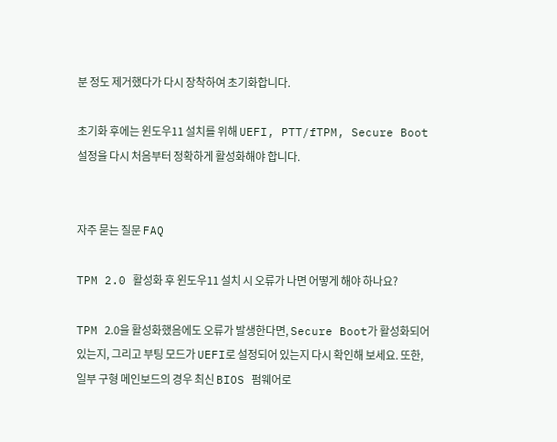분 정도 제거했다가 다시 장착하여 초기화합니다.

초기화 후에는 윈도우11 설치를 위해 UEFI, PTT/fTPM, Secure Boot 설정을 다시 처음부터 정확하게 활성화해야 합니다.


자주 묻는 질문 FAQ

TPM 2.0 활성화 후 윈도우11 설치 시 오류가 나면 어떻게 해야 하나요?

TPM 2.0을 활성화했음에도 오류가 발생한다면, Secure Boot가 활성화되어 있는지, 그리고 부팅 모드가 UEFI로 설정되어 있는지 다시 확인해 보세요. 또한, 일부 구형 메인보드의 경우 최신 BIOS 펌웨어로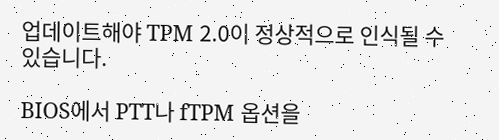업데이트해야 TPM 2.0이 정상적으로 인식될 수 있습니다.

BIOS에서 PTT나 fTPM 옵션을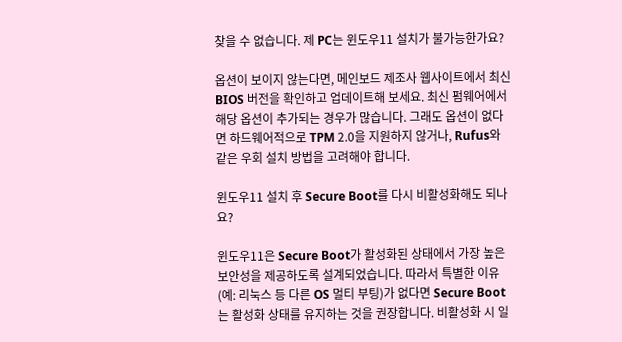찾을 수 없습니다. 제 PC는 윈도우11 설치가 불가능한가요?

옵션이 보이지 않는다면, 메인보드 제조사 웹사이트에서 최신 BIOS 버전을 확인하고 업데이트해 보세요. 최신 펌웨어에서 해당 옵션이 추가되는 경우가 많습니다. 그래도 옵션이 없다면 하드웨어적으로 TPM 2.0을 지원하지 않거나, Rufus와 같은 우회 설치 방법을 고려해야 합니다.

윈도우11 설치 후 Secure Boot를 다시 비활성화해도 되나요?

윈도우11은 Secure Boot가 활성화된 상태에서 가장 높은 보안성을 제공하도록 설계되었습니다. 따라서 특별한 이유(예: 리눅스 등 다른 OS 멀티 부팅)가 없다면 Secure Boot는 활성화 상태를 유지하는 것을 권장합니다. 비활성화 시 일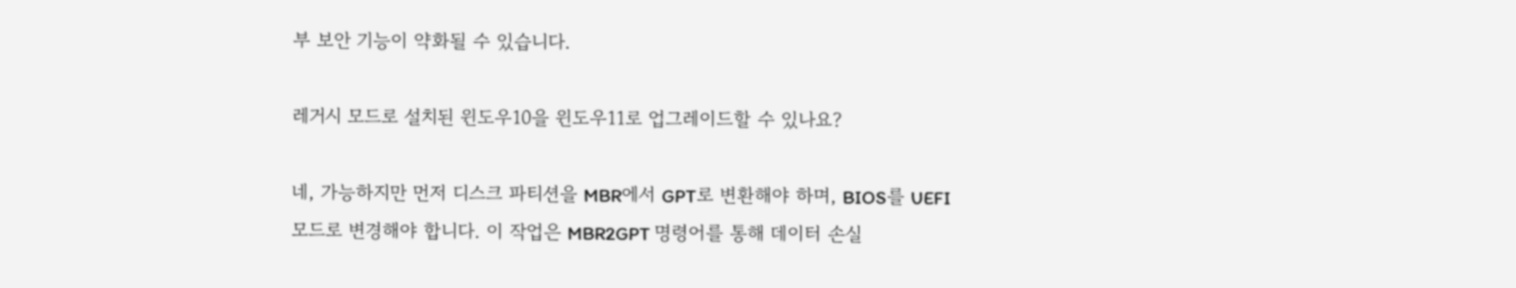부 보안 기능이 약화될 수 있습니다.

레거시 모드로 설치된 윈도우10을 윈도우11로 업그레이드할 수 있나요?

네, 가능하지만 먼저 디스크 파티션을 MBR에서 GPT로 변환해야 하며, BIOS를 UEFI 모드로 변경해야 합니다. 이 작업은 MBR2GPT 명령어를 통해 데이터 손실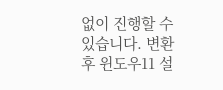없이 진행할 수 있습니다. 변환 후 윈도우11 설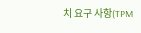치 요구 사항(TPM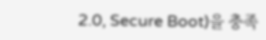2.0, Secure Boot)을 충족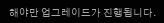해야만 업그레이드가 진행됩니다.